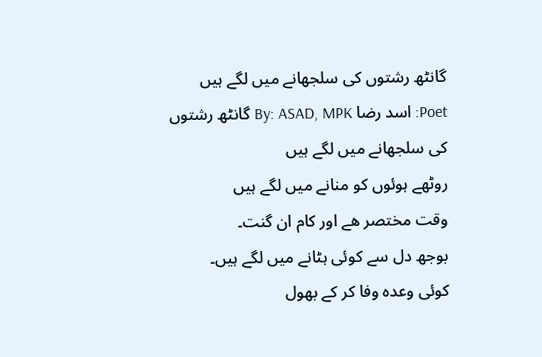گانٹھ رشتوں کی سلجھانے میں لگے ہیں
Poet: اسد رضا By: ASAD, MPK گانٹھ رشتوں کی سلجھانے میں لگے ہیں
روٹھے ہوئوں کو منانے میں لگے ہیں
وقت مختصر ھے اور کام ان گنت۔
بوجھ دل سے کوئی ہٹانے میں لگے ہیں۔
کوئی وعدہ وفا کر کے بھول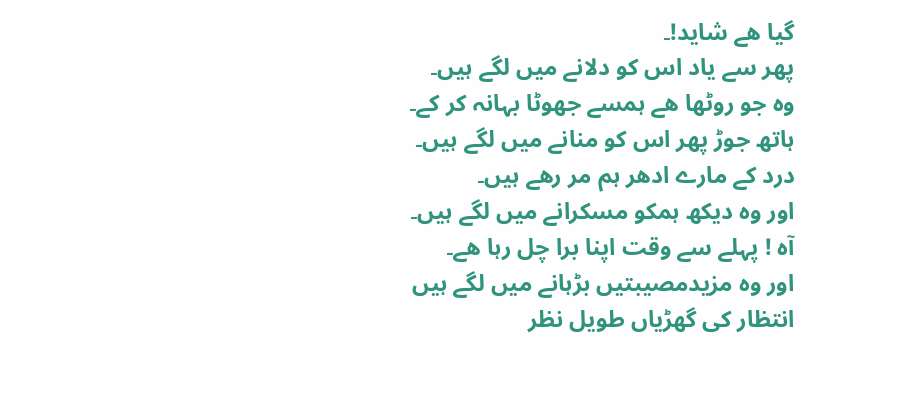گیا ھے شاید!۔
پھر سے یاد اس کو دلانے میں لگے ہیں۔
وہ جو روٹھا ھے ہمسے جھوٹا بہانہ کر کے۔
ہاتھ جوڑ پھر اس کو منانے میں لگے ہیں۔
درد کے مارے ادھر ہم مر رھے ہیں۔
اور وہ دیکھ ہمکو مسکرانے میں لگے ہیں۔
آہ ! پہلے سے وقت اپنا برا چل رہا ھے۔
اور وہ مزیدمصیبتیں بڑہانے میں لگے ہیں
انتظار کی گھڑیاں طویل نظر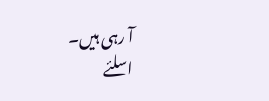آ رہی ہیں۔
اسلئے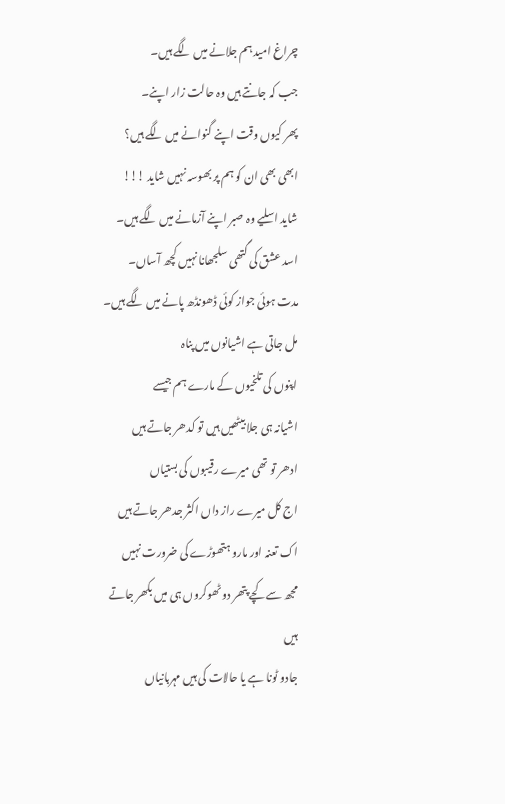چراغ امید ہم جلانے میں لگے ہیں۔
جب کہ جانتے ہیں وہ حالت زار اپنے۔
پھر کیوں وقت اپنے گنوانے میں لگے ہیں؟
ابھی بھی ان کو ہم پر بھوسہ نہیں شاید !!!
شاید اسلیے وہ صبر اپنے آزمانے میں لگے ہیں۔
اسد عشق کی گتھی سلجھانا نہیں کچھ آساں۔
مدت ہوئی جواز کوئی ڈھونڈھ پانے میں لگے ہیں۔
مل جاتی ہے اشیانوں میں پناہ
اپنوں کی تلخیوں کے مارے ہم جیسے
اشیانہ ہی جلا بیٹھیں ہیں تو کدھر جاتے ہیں
ادھر تو تھی میرے رقیبوں کی بستیاں
اج کل میرے راز داں اکثر جدھر جاتے ہیں
اک تعنہ اور مارو ہتھوڑے کی ضرورت نہیں
مجھ سے کچے پتھر دو ٹھوکروں ہی میں بکھر جاتے ہیں
جادو ٹونا ہے یا حالات کی ہیں مہربانیاں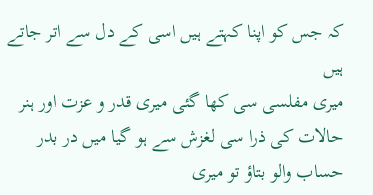کہ جس کو اپنا کہتے ہیں اسی کے دل سے اتر جاتے ہیں
میری مفلسی سی کھا گئی میری قدر و عزت اور ہنر
حالات کی ذرا سی لغزش سے ہو گیا میں در بدر
حساب والو بتاؤ تو میری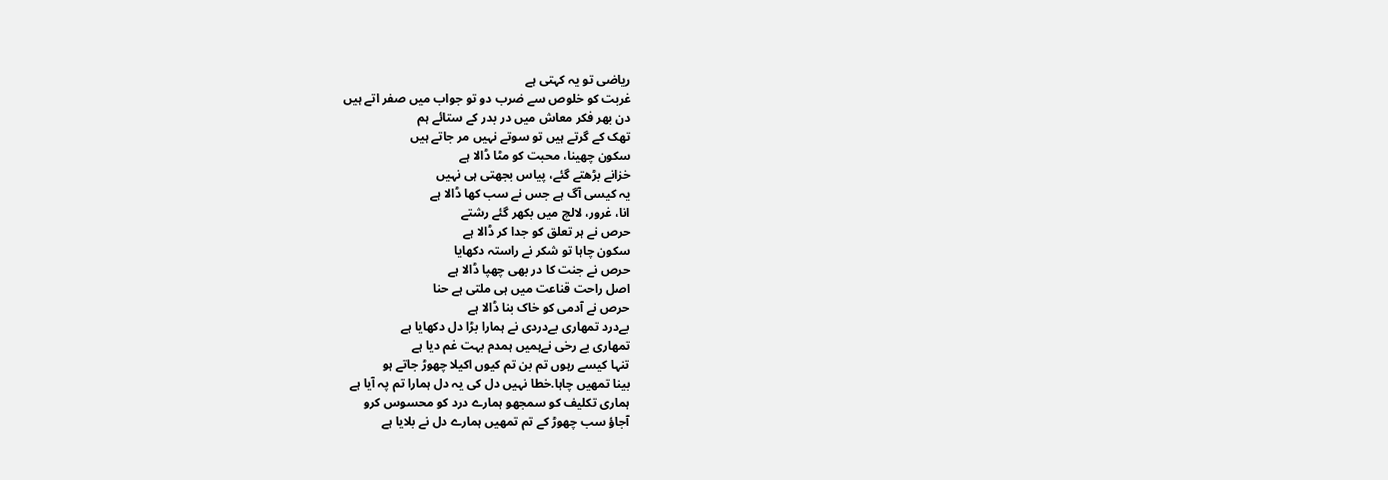ریاضی تو یہ کہتی ہے
غربت کو خلوص سے ضرب دو تو جواب میں صفر اتے ہیں
دن بھر فکر معاش میں در بدر کے ستائے ہم
تھک کے گرتے ہیں تو سوتے نہیں مر جاتے ہیں
سکون چھینا، محبت کو مٹا ڈالا ہے
خزانے بڑھتے گئے، پیاس بجھتی ہی نہیں
یہ کیسی آگ ہے جس نے سب کھا ڈالا ہے
انا، غرور، لالچ میں بکھر گئے رشتے
حرص نے ہر تعلق کو جدا کر ڈالا ہے
سکون چاہا تو شکر نے راستہ دکھایا
حرص نے جنت کا در بھی چھپا ڈالا ہے
اصل راحت قناعت میں ہی ملتی ہے حنا
حرص نے آدمی کو خاک بنا ڈالا ہے
بےدرد تمھاری بےدردی نے ہمارا بڑا دل دکھایا ہے
تمھاری بے رخی نےہمیں ہمدم بہت غم دیا ہے
تنہا کیسے رہوں تم بن تم کیوں اکیلا چھوڑ جاتے ہو
بینا تمھیں چاہا.خطا نہیں دل کی یہ دل ہمارا تم پہ آیا ہے
ہماری تکلیف کو سمجھو ہمارے درد کو محسوس کرو
آجاؤ سب چھوڑ کے تم تمھیں ہمارے دل نے بلایا ہے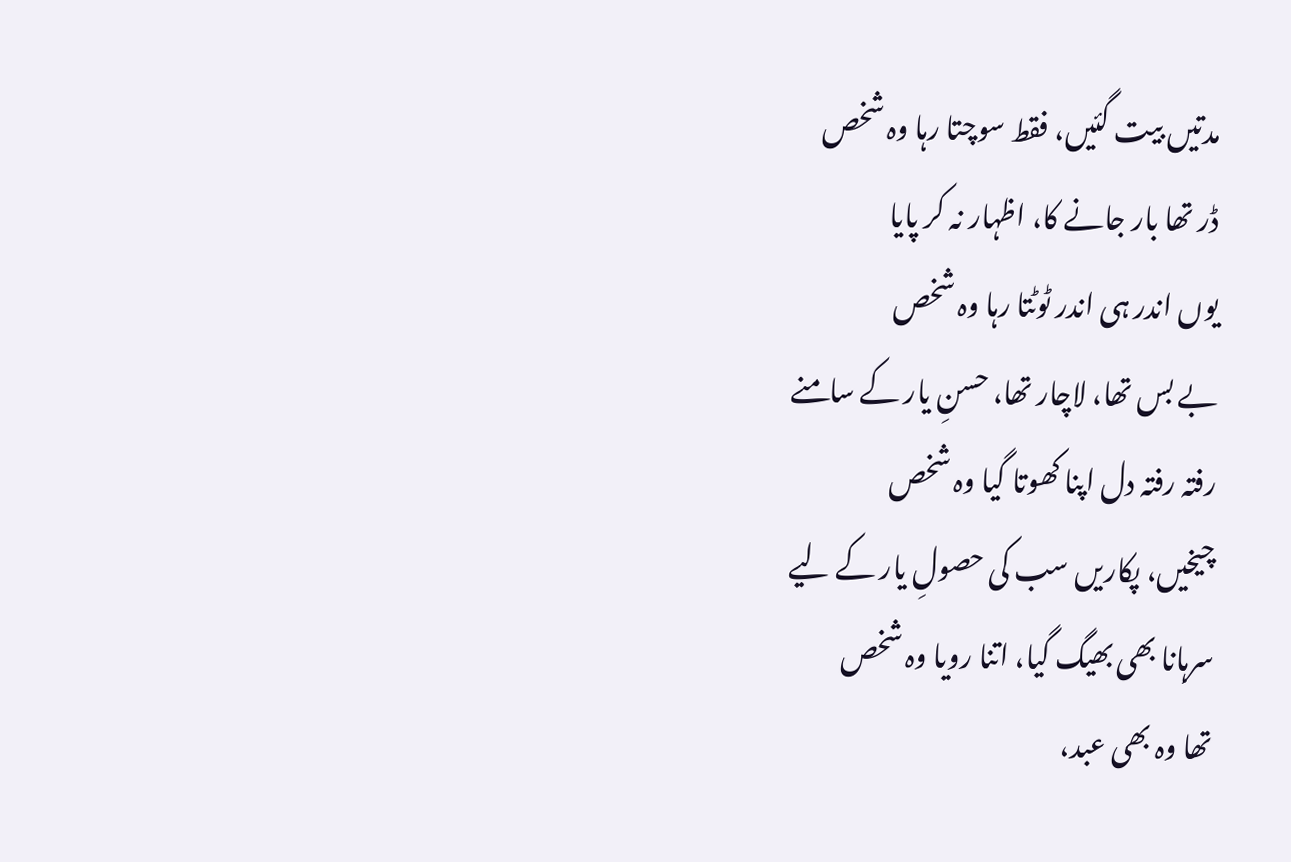مدتیں بیت گئیں، فقط سوچتا رہا وہ شخص
ڈر تھا بار جانے کا، اظہار نہ کر پایا
یوں اندر ہی اندر ٹوٹتا رہا وہ شخص
بے بس تھا، لاچار تھا، حسنِ یار کے سامنے
رفتہ رفتہ دل اپنا کھوتا گیا وہ شخص
چیخیں، پکاریں سب کی حصولِ یار کے لیے
سرہانا بھی بھیگ گیا، اتنا رویا وہ شخص
تھا وہ بھی عبد،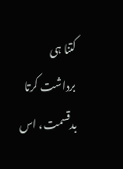کتنا ہی برداشت کرتا
بدقسمت، اس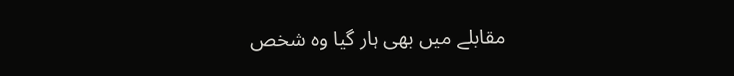مقابلے میں بھی ہار گیا وہ شخص